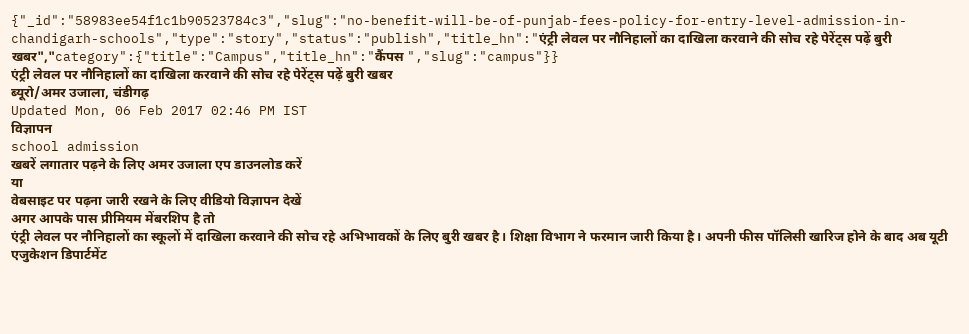{"_id":"58983ee54f1c1b90523784c3","slug":"no-benefit-will-be-of-punjab-fees-policy-for-entry-level-admission-in-chandigarh-schools","type":"story","status":"publish","title_hn":"एंट्री लेवल पर नौनिहालों का दाखिला करवाने की सोच रहे पेरेंट्स पढ़ें बुरी खबर","category":{"title":"Campus","title_hn":"कैंपस ","slug":"campus"}}
एंट्री लेवल पर नौनिहालों का दाखिला करवाने की सोच रहे पेरेंट्स पढ़ें बुरी खबर
ब्यूरो/अमर उजाला, चंडीगढ़
Updated Mon, 06 Feb 2017 02:46 PM IST
विज्ञापन
school admission
खबरें लगातार पढ़ने के लिए अमर उजाला एप डाउनलोड करें
या
वेबसाइट पर पढ़ना जारी रखने के लिए वीडियो विज्ञापन देखें
अगर आपके पास प्रीमियम मेंबरशिप है तो
एंट्री लेवल पर नौनिहालों का स्कूलों में दाखिला करवाने की सोच रहे अभिभावकों के लिए बुरी खबर है। शिक्षा विभाग ने फरमान जारी किया है। अपनी फीस पॉलिसी खारिज होने के बाद अब यूटी एजुकेशन डिपार्टमेंट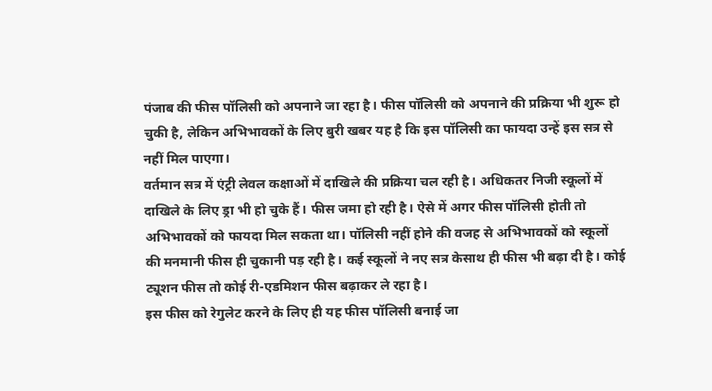पंजाब की फीस पॉलिसी को अपनाने जा रहा है। फीस पॉलिसी को अपनाने की प्रक्रिया भी शुरू हो चुकी है, लेकिन अभिभावकों के लिए बुरी खबर यह है कि इस पॉलिसी का फायदा उन्हें इस सत्र से नहीं मिल पाएगा।
वर्तमान सत्र में एंट्री लेवल कक्षाओं में दाखिले की प्रक्रिया चल रही है। अधिकतर निजी स्कूलों में दाखिले के लिए ड्रा भी हो चुके हैं। फीस जमा हो रही है। ऐसे में अगर फीस पॉलिसी होती तो अभिभावकों को फायदा मिल सकता था। पॉलिसी नहीं होने की वजह से अभिभावकों को स्कूलों की मनमानी फीस ही चुकानी पड़ रही है। कई स्कूलों ने नए सत्र केसाथ ही फीस भी बढ़ा दी है। कोई ट्यूशन फीस तो कोई री-एडमिशन फीस बढ़ाकर ले रहा है।
इस फीस को रेगुलेट करने के लिए ही यह फीस पॉलिसी बनाई जा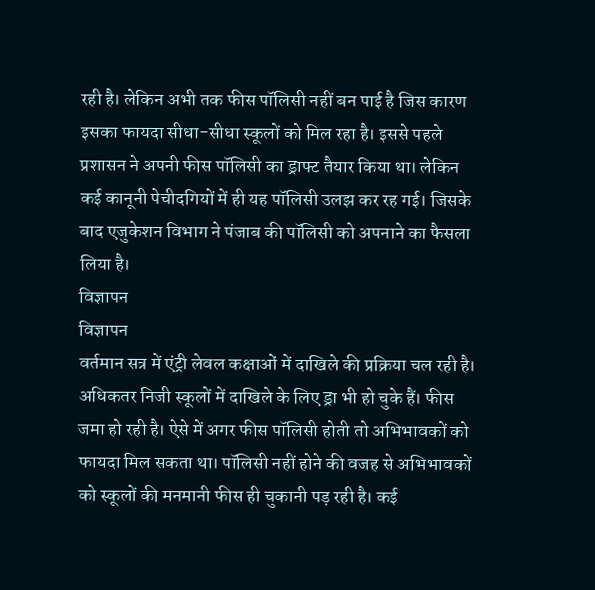रही है। लेकिन अभी तक फीस पॉलिसी नहीं बन पाई है जिस कारण इसका फायदा सीधा-सीधा स्कूलों को मिल रहा है। इससे पहले प्रशासन ने अपनी फीस पॉलिसी का ड्राफ्ट तैयार किया था। लेकिन कई कानूनी पेचीदगियों में ही यह पॉलिसी उलझ कर रह गई। जिसके बाद एजुकेशन विभाग ने पंजाब की पॉलिसी को अपनाने का फैसला लिया है।
विज्ञापन
विज्ञापन
वर्तमान सत्र में एंट्री लेवल कक्षाओं में दाखिले की प्रक्रिया चल रही है। अधिकतर निजी स्कूलों में दाखिले के लिए ड्रा भी हो चुके हैं। फीस जमा हो रही है। ऐसे में अगर फीस पॉलिसी होती तो अभिभावकों को फायदा मिल सकता था। पॉलिसी नहीं होने की वजह से अभिभावकों को स्कूलों की मनमानी फीस ही चुकानी पड़ रही है। कई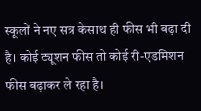स्कूलों ने नए सत्र केसाथ ही फीस भी बढ़ा दी है। कोई ट्यूशन फीस तो कोई री-एडमिशन फीस बढ़ाकर ले रहा है।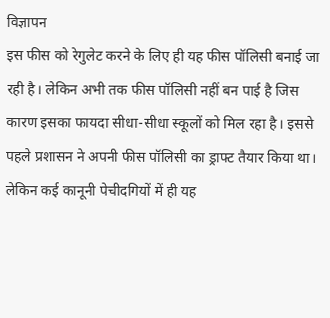विज्ञापन
इस फीस को रेगुलेट करने के लिए ही यह फीस पॉलिसी बनाई जा रही है। लेकिन अभी तक फीस पॉलिसी नहीं बन पाई है जिस कारण इसका फायदा सीधा-सीधा स्कूलों को मिल रहा है। इससे पहले प्रशासन ने अपनी फीस पॉलिसी का ड्राफ्ट तैयार किया था। लेकिन कई कानूनी पेचीदगियों में ही यह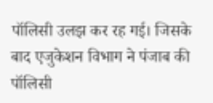पॉलिसी उलझ कर रह गई। जिसके बाद एजुकेशन विभाग ने पंजाब की पॉलिसी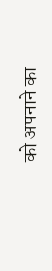को अपनाने का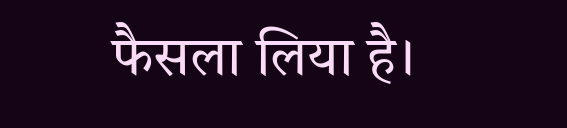फैसला लिया है।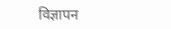विज्ञापन